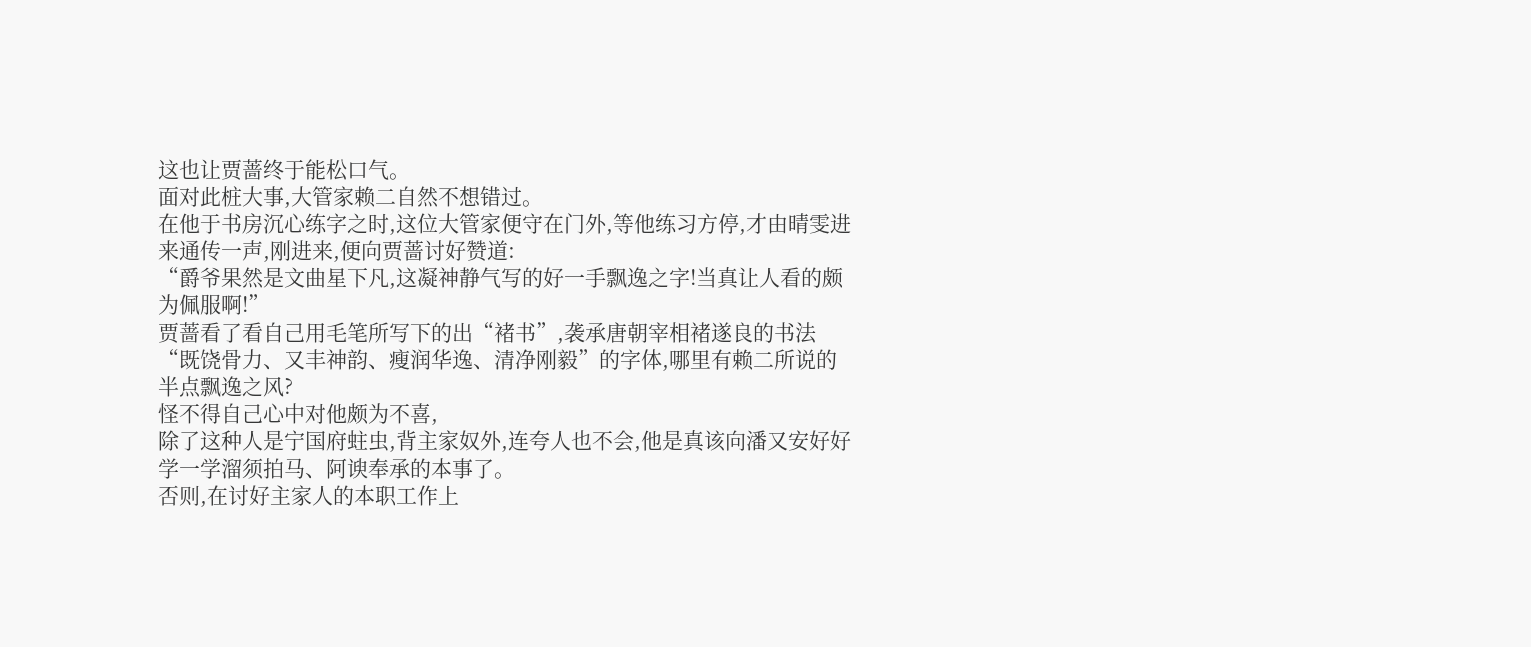这也让贾蔷终于能松口气。
面对此桩大事,大管家赖二自然不想错过。
在他于书房沉心练字之时,这位大管家便守在门外,等他练习方停,才由晴雯进来通传一声,刚进来,便向贾蔷讨好赞道:
“爵爷果然是文曲星下凡,这凝神静气写的好一手飘逸之字!当真让人看的颇为佩服啊!”
贾蔷看了看自己用毛笔所写下的出“褚书”,袭承唐朝宰相褚遂良的书法“既饶骨力、又丰神韵、瘦润华逸、清净刚毅”的字体,哪里有赖二所说的半点飘逸之风?
怪不得自己心中对他颇为不喜,
除了这种人是宁国府蛀虫,背主家奴外,连夸人也不会,他是真该向潘又安好好学一学溜须拍马、阿谀奉承的本事了。
否则,在讨好主家人的本职工作上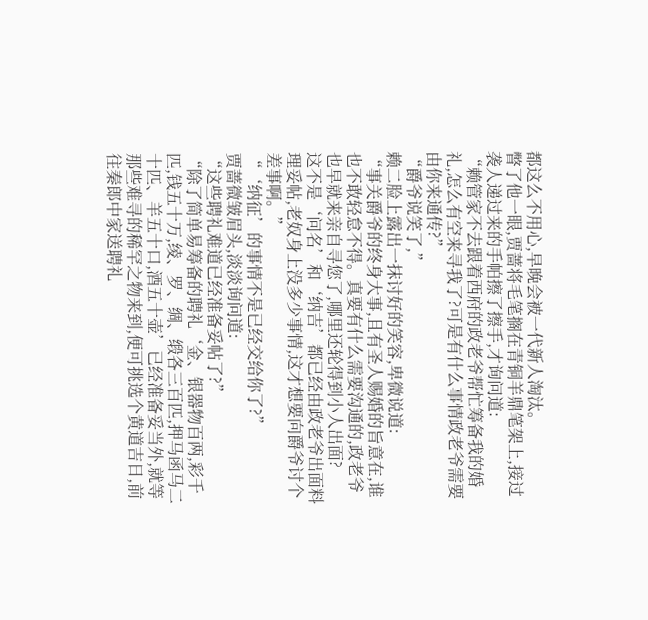都这么不用心,早晚会被一代新人淘汰。
瞥了他一眼,贾蔷将毛笔搁在青铜羊鼎笔架上,接过袭人递过来的手帕擦了擦手,才询问道:
“赖管家不去跟着西府的政老爷帮忙筹备我的婚礼,怎么有空来寻我了?可是有什么事情政老爷需要由你来通传?”
“爵爷说笑了,”
赖二脸上露出一抹讨好的笑容,卑微说道:
“事关爵爷的终身大事,且有圣人赐婚的旨意在,谁也不敢轻怠不得。真要有什么需要沟通的,政老爷也早就来亲自寻您了,哪里还轮得到小人出面?
这不是‘问名’和‘纳吉’都已经由政老爷出面料理妥帖,老奴身上没多少事情,这才想要向爵爷讨个差事啊。”
“‘纳征’的事情不是已经交给你了?”
贾蔷微皱眉头,淡淡询问道:
“这些聘礼难道已经准备妥帖了?”
“除了简单易筹备的聘礼‘金、银器物百两,彩千匹,钱五十万,绫、罗、绸、缎各三百匹,押马函马二十匹、羊五十口,酒五十壶’已经准备妥当外,就等那些难寻的稀罕之物来到,便可挑选个黄道吉日,前往秦郎中家送聘礼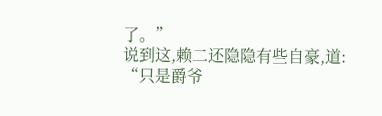了。”
说到这,赖二还隐隐有些自豪,道:
“只是爵爷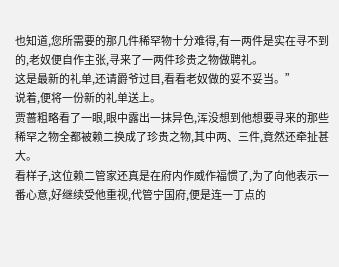也知道,您所需要的那几件稀罕物十分难得,有一两件是实在寻不到的,老奴便自作主张,寻来了一两件珍贵之物做聘礼。
这是最新的礼单,还请爵爷过目,看看老奴做的妥不妥当。”
说着,便将一份新的礼单送上。
贾蔷粗略看了一眼,眼中露出一抹异色,浑没想到他想要寻来的那些稀罕之物全都被赖二换成了珍贵之物,其中两、三件,竟然还牵扯甚大。
看样子,这位赖二管家还真是在府内作威作福惯了,为了向他表示一番心意,好继续受他重视,代管宁国府,便是连一丁点的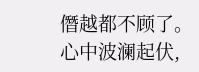僭越都不顾了。
心中波澜起伏,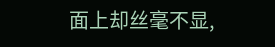面上却丝毫不显,